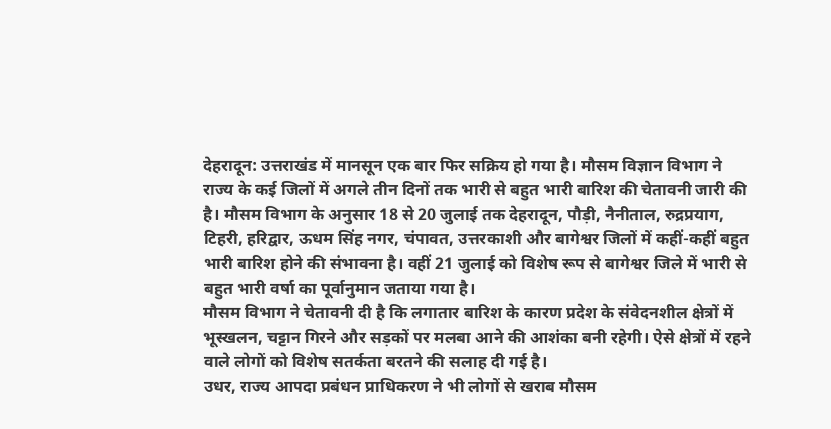देहरादून: उत्तराखंड में मानसून एक बार फिर सक्रिय हो गया है। मौसम विज्ञान विभाग ने राज्य के कई जिलों में अगले तीन दिनों तक भारी से बहुत भारी बारिश की चेतावनी जारी की है। मौसम विभाग के अनुसार 18 से 20 जुलाई तक देहरादून, पौड़ी, नैनीताल, रुद्रप्रयाग, टिहरी, हरिद्वार, ऊधम सिंह नगर, चंपावत, उत्तरकाशी और बागेश्वर जिलों में कहीं-कहीं बहुत भारी बारिश होने की संभावना है। वहीं 21 जुलाई को विशेष रूप से बागेश्वर जिले में भारी से बहुत भारी वर्षा का पूर्वानुमान जताया गया है।
मौसम विभाग ने चेतावनी दी है कि लगातार बारिश के कारण प्रदेश के संवेदनशील क्षेत्रों में भूस्खलन, चट्टान गिरने और सड़कों पर मलबा आने की आशंका बनी रहेगी। ऐसे क्षेत्रों में रहने वाले लोगों को विशेष सतर्कता बरतने की सलाह दी गई है।
उधर, राज्य आपदा प्रबंधन प्राधिकरण ने भी लोगों से खराब मौसम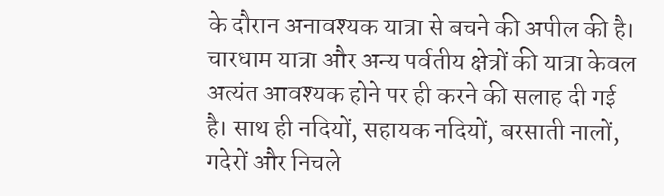के दौरान अनावश्यक यात्रा से बचने की अपील की है। चारधाम यात्रा और अन्य पर्वतीय क्षेत्रों की यात्रा केवल अत्यंत आवश्यक होने पर ही करने की सलाह दी गई है। साथ ही नदियों, सहायक नदियों, बरसाती नालों, गदेरों और निचले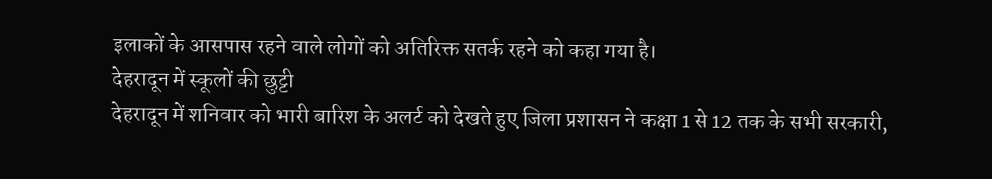इलाकों के आसपास रहने वाले लोगों को अतिरिक्त सतर्क रहने को कहा गया है।
देहरादून में स्कूलों की छुट्टी
देहरादून में शनिवार को भारी बारिश के अलर्ट को देखते हुए जिला प्रशासन ने कक्षा 1 से 12 तक के सभी सरकारी,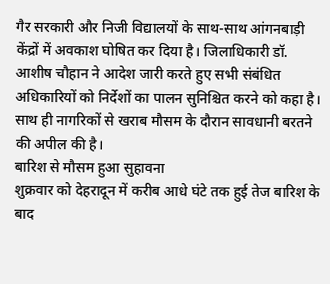गैर सरकारी और निजी विद्यालयों के साथ-साथ आंगनबाड़ी केंद्रों में अवकाश घोषित कर दिया है। जिलाधिकारी डॉ. आशीष चौहान ने आदेश जारी करते हुए सभी संबंधित अधिकारियों को निर्देशों का पालन सुनिश्चित करने को कहा है। साथ ही नागरिकों से खराब मौसम के दौरान सावधानी बरतने की अपील की है।
बारिश से मौसम हुआ सुहावना
शुक्रवार को देहरादून में करीब आधे घंटे तक हुई तेज बारिश के बाद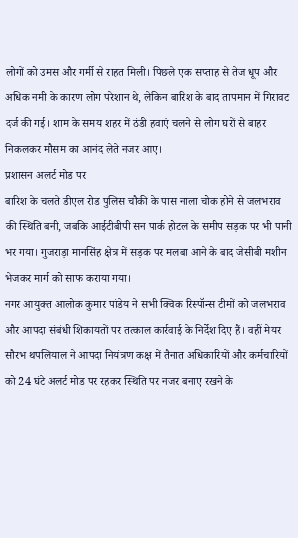लोगों को उमस और गर्मी से राहत मिली। पिछले एक सप्ताह से तेज धूप और अधिक नमी के कारण लोग परेशान थे, लेकिन बारिश के बाद तापमान में गिरावट दर्ज की गई। शाम के समय शहर में ठंडी हवाएं चलने से लोग घरों से बाहर निकलकर मौसम का आनंद लेते नजर आए।
प्रशासन अलर्ट मोड पर
बारिश के चलते डीएल रोड पुलिस चौकी के पास नाला चोक होने से जलभराव की स्थिति बनी, जबकि आईटीबीपी सन पार्क होटल के समीप सड़क पर भी पानी भर गया। गुजराड़ा मानसिंह क्षेत्र में सड़क पर मलबा आने के बाद जेसीबी मशीन भेजकर मार्ग को साफ कराया गया।
नगर आयुक्त आलोक कुमार पांडेय ने सभी क्विक रिस्पॉन्स टीमों को जलभराव और आपदा संबंधी शिकायतों पर तत्काल कार्रवाई के निर्देश दिए हैं। वहीं मेयर सौरभ थपलियाल ने आपदा नियंत्रण कक्ष में तैनात अधिकारियों और कर्मचारियों को 24 घंटे अलर्ट मोड पर रहकर स्थिति पर नजर बनाए रखने के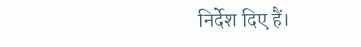निर्देश दिए हैं।